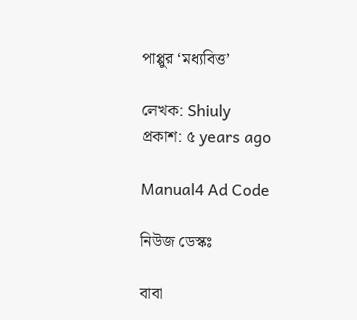পাপ্পুর ‘মধ্যবিত্ত’

লেখক: Shiuly
প্রকাশ: ৫ years ago

Manual4 Ad Code

নিউজ ডেস্কঃ

বাবা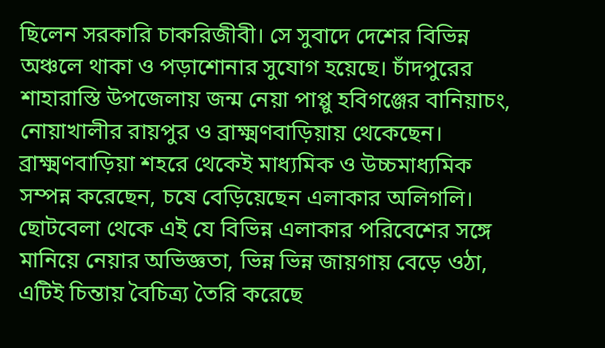ছিলেন সরকারি চাকরিজীবী। সে সুবাদে দেশের বিভিন্ন অঞ্চলে থাকা ও পড়াশোনার সুযোগ হয়েছে। চাঁদপুরের শাহারাস্তি উপজেলায় জন্ম নেয়া পাপ্পু হবিগঞ্জের বানিয়াচং, নোয়াখালীর রায়পুর ও ব্রাক্ষ্মণবাড়িয়ায় থেকেছেন। ব্রাক্ষ্মণবাড়িয়া শহরে থেকেই মাধ্যমিক ও উচ্চমাধ্যমিক সম্পন্ন করেছেন, চষে বেড়িয়েছেন এলাকার অলিগলি। ছোটবেলা থেকে এই যে বিভিন্ন এলাকার পরিবেশের সঙ্গে মানিয়ে নেয়ার অভিজ্ঞতা, ভিন্ন ভিন্ন জায়গায় বেড়ে ওঠা, এটিই চিন্তায় বৈচিত্র্য তৈরি করেছে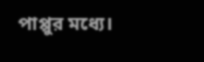পাপ্পুর মধ্যে।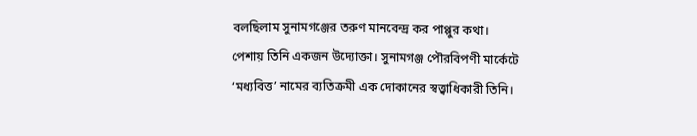বলছিলাম সুনামগঞ্জের তরুণ মানবেন্দ্র কর পাপ্পুর কথা। পেশায় তিনি একজন উদ্যোক্তা। সুনামগঞ্জ পৌরবিপণী মার্কেটে ‘মধ্যবিত্ত’ নামের ব্যতিক্রমী এক দোকানের স্বত্ত্বাধিকারী তিনি।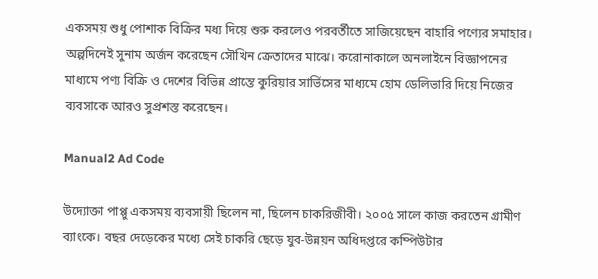একসময় শুধু পোশাক বিক্রির মধ্য দিয়ে শুরু করলেও পরবর্তীতে সাজিয়েছেন বাহারি পণ্যের সমাহার। অল্পদিনেই সুনাম অর্জন করেছেন সৌখিন ক্রেতাদের মাঝে। করোনাকালে অনলাইনে বিজ্ঞাপনের মাধ্যমে পণ্য বিক্রি ও দেশের বিভিন্ন প্রান্তে কুরিয়ার সার্ভিসের মাধ্যমে হোম ডেলিভারি দিয়ে নিজের ব্যবসাকে আরও সুপ্রশস্ত করেছেন।

Manual2 Ad Code

উদ্যোক্তা পাপ্পু একসময় ব্যবসায়ী ছিলেন না, ছিলেন চাকরিজীবী। ২০০৫ সালে কাজ করতেন গ্রামীণ ব্যাংকে। বছর দেড়েকের মধ্যে সেই চাকরি ছেড়ে যুব-উন্নয়ন অধিদপ্তরে কম্পিউটার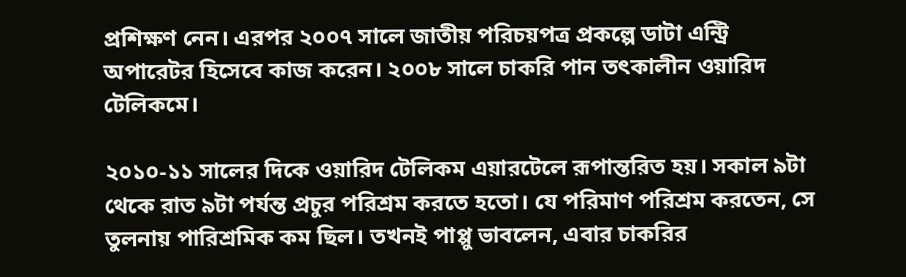প্রশিক্ষণ নেন। এরপর ২০০৭ সালে জাতীয় পরিচয়পত্র প্রকল্পে ডাটা এন্ট্রি অপারেটর হিসেবে কাজ করেন। ২০০৮ সালে চাকরি পান তৎকালীন ওয়ারিদ টেলিকমে।

২০১০-১১ সালের দিকে ওয়ারিদ টেলিকম এয়ারটেলে রূপান্তরিত হয়। সকাল ৯টা থেকে রাত ৯টা পর্যন্ত প্রচুর পরিশ্রম করতে হতো। যে পরিমাণ পরিশ্রম করতেন, সে তুলনায় পারিশ্রমিক কম ছিল। তখনই পাপ্পু ভাবলেন, এবার চাকরির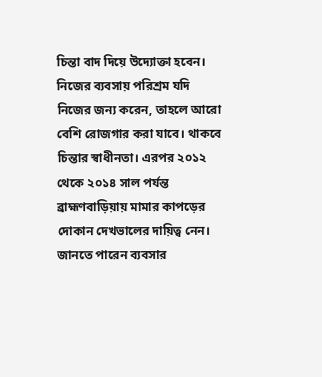চিন্তা বাদ দিয়ে উদ্যোক্তা হবেন। নিজের ব্যবসায় পরিশ্রম যদি নিজের জন্য করেন, তাহলে আরো বেশি রোজগার করা যাবে। থাকবে চিন্তার স্বাধীনতা। এরপর ২০১২ থেকে ২০১৪ সাল পর্যন্ত ব্রাহ্মণবাড়িয়ায় মামার কাপড়ের দোকান দেখভালের দায়িত্ব নেন। জানতে পারেন ব্যবসার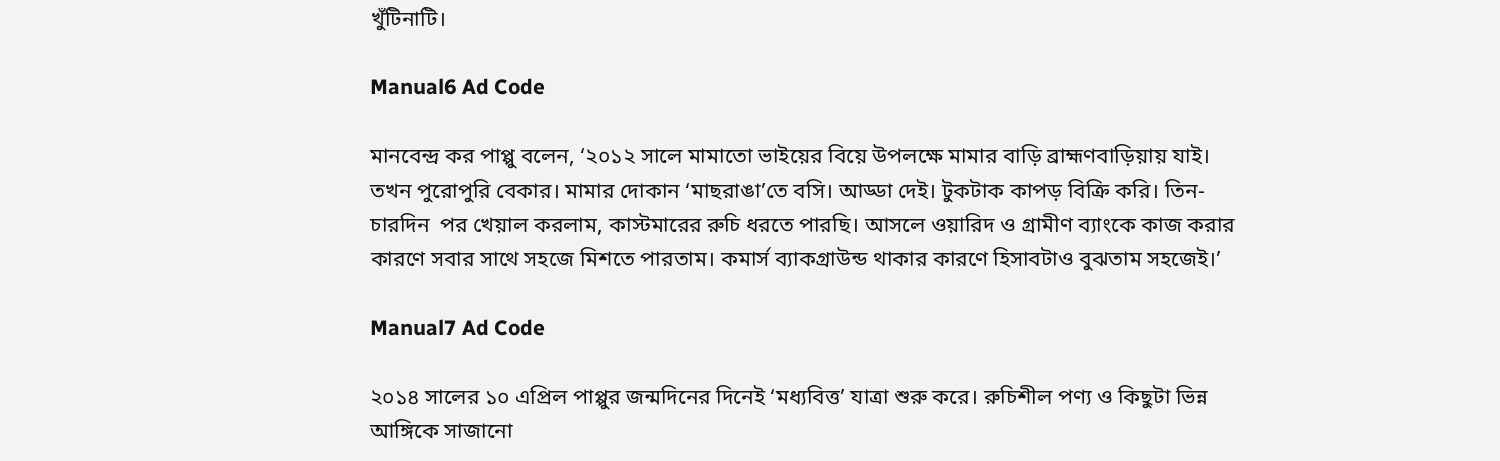খুঁটিনাটি।

Manual6 Ad Code

মানবেন্দ্র কর পাপ্পু বলেন, ‘২০১২ সালে মামাতো ভাইয়ের বিয়ে উপলক্ষে মামার বাড়ি ব্রাহ্মণবাড়িয়ায় যাই। তখন পুরোপুরি বেকার। মামার দোকান ‘মাছরাঙা’তে বসি। আড্ডা দেই। টুকটাক কাপড় বিক্রি করি। তিন-চারদিন  পর খেয়াল করলাম, কাস্টমারের রুচি ধরতে পারছি। আসলে ওয়ারিদ ও গ্রামীণ ব্যাংকে কাজ করার কারণে সবার সাথে সহজে মিশতে পারতাম। কমার্স ব্যাকগ্রাউন্ড থাকার কারণে হিসাবটাও বুঝতাম সহজেই।’

Manual7 Ad Code

২০১৪ সালের ১০ এপ্রিল পাপ্পুর জন্মদিনের দিনেই ‘মধ্যবিত্ত’ যাত্রা শুরু করে। রুচিশীল পণ্য ও কিছুটা ভিন্ন আঙ্গিকে সাজানো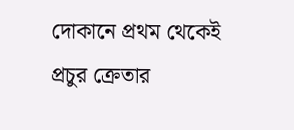দোকানে প্রথম থেকেই প্রচুর ক্রেতার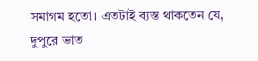সমাগম হতো। এতটাই ব্যস্ত থাকতেন যে, দুপুরে ভাত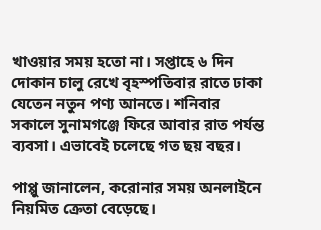খাওয়ার সময় হতো না। সপ্তাহে ৬ দিন দোকান চালু রেখে বৃহস্পতিবার রাতে ঢাকা যেতেন নতুন পণ্য আনতে। শনিবার সকালে সুনামগঞ্জে ফিরে আবার রাত পর্যন্ত ব্যবসা। এভাবেই চলেছে গত ছয় বছর।

পাপ্পু জানালেন, করোনার সময় অনলাইনে নিয়মিত ক্রেতা বেড়েছে।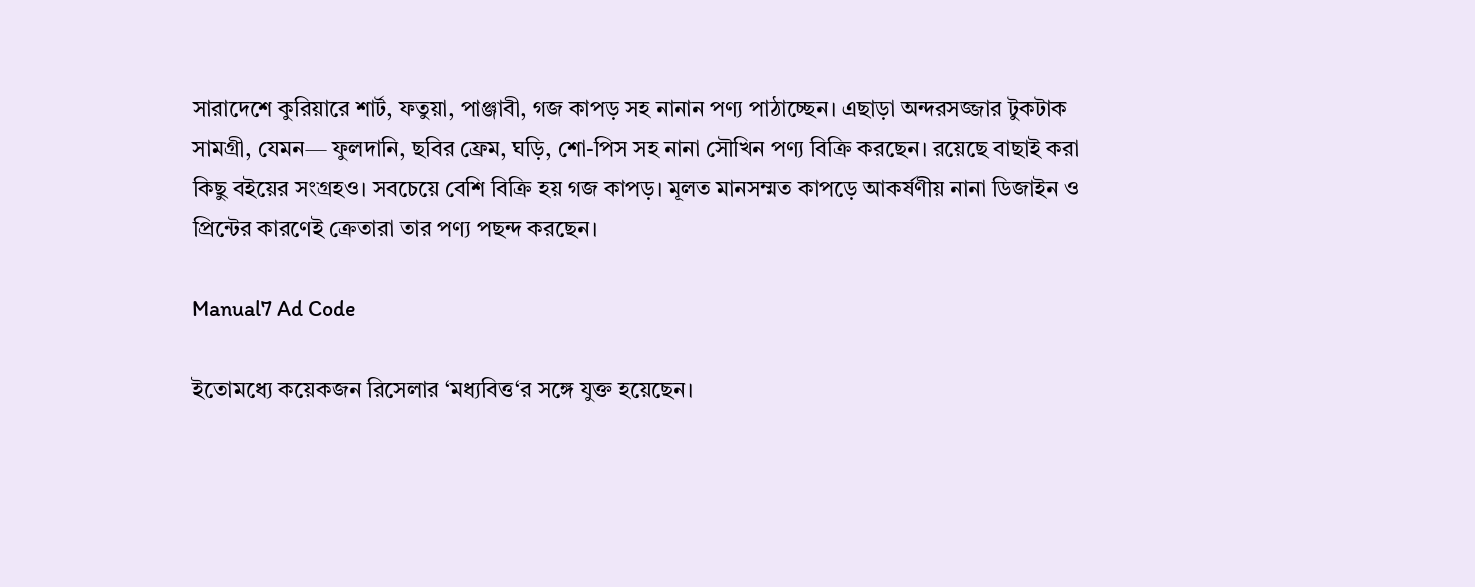সারাদেশে কুরিয়ারে শার্ট, ফতুয়া, পাঞ্জাবী, গজ কাপড় সহ নানান পণ্য পাঠাচ্ছেন। এছাড়া অন্দরসজ্জার টুকটাক সামগ্রী, যেমন— ফুলদানি, ছবির ফ্রেম, ঘড়ি, শো-পিস সহ নানা সৌখিন পণ্য বিক্রি করছেন। রয়েছে বাছাই করা কিছু বইয়ের সংগ্রহও। সবচেয়ে বেশি বিক্রি হয় গজ কাপড়। মূলত মানসম্মত কাপড়ে আকর্ষণীয় নানা ডিজাইন ও প্রিন্টের কারণেই ক্রেতারা তার পণ্য পছন্দ করছেন।

Manual7 Ad Code

ইতোমধ্যে কয়েকজন রিসেলার ‘মধ্যবিত্ত‘র সঙ্গে যুক্ত হয়েছেন।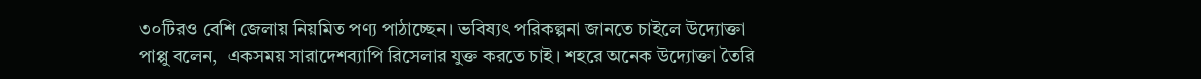৩০টিরও বেশি জেলায় নিয়মিত পণ্য পাঠাচ্ছেন। ভবিষ্যৎ পরিকল্পনা জানতে চাইলে উদ্যোক্তা পাপ্পু বলেন,  একসময় সারাদেশব্যাপি রিসেলার যুক্ত করতে চাই। শহরে অনেক উদ্যোক্তা তৈরি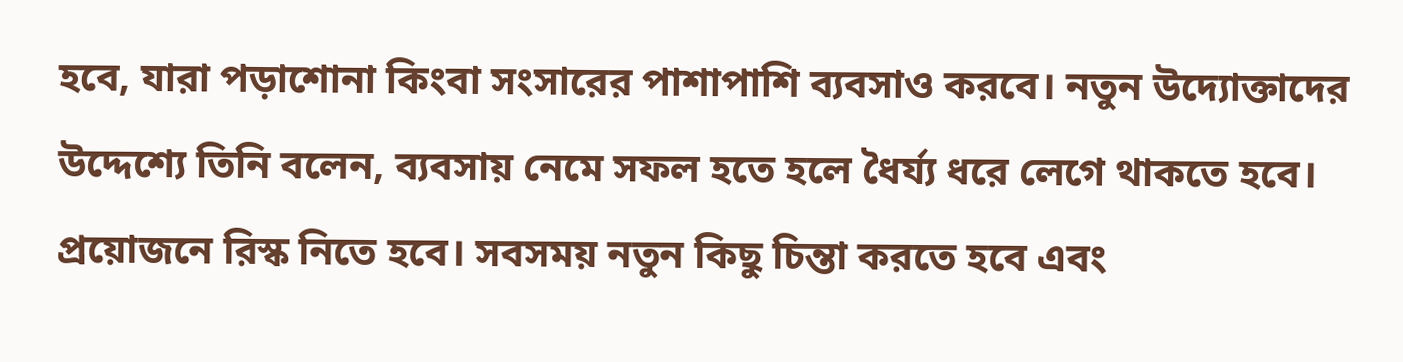হবে, যারা পড়াশোনা কিংবা সংসারের পাশাপাশি ব্যবসাও করবে। নতুন উদ্যোক্তাদের উদ্দেশ্যে তিনি বলেন, ব্যবসায় নেমে সফল হতে হলে ধৈর্য্য ধরে লেগে থাকতে হবে। প্রয়োজনে রিস্ক নিতে হবে। সবসময় নতুন কিছু চিন্তা করতে হবে এবং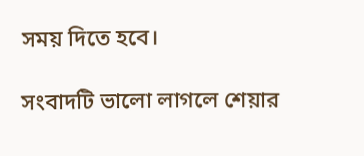সময় দিতে হবে।

সংবাদটি ভালো লাগলে শেয়ার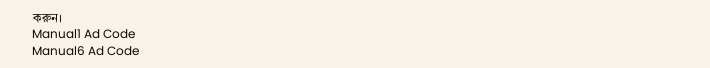করুন।
Manual1 Ad Code
Manual6 Ad Code